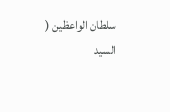سلطان الواعظين ( السيد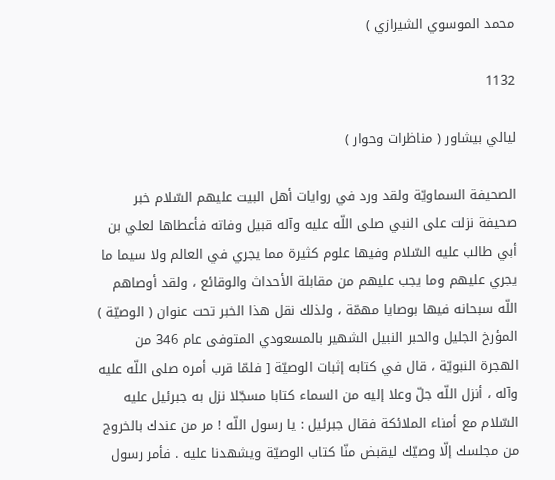محمد الموسوي الشيرازي )

1132

ليالي بيشاور ( مناظرات وحوار )

الصحيفة السماويّة ولقد ورد في روايات أهل البيت عليهم السّلام خبر صحيفة نزلت على النبي صلى اللّه عليه وآله قبيل وفاته فأعطاها لعلي بن أبي طالب عليه السّلام وفيها علوم كثيرة مما يجري في العالم ولا سيما ما يجري عليهم وما يجب عليهم من مقابلة الأحداث والوقائع ، ولقد أوصاهم اللّه سبحانه فيها بوصايا مهمّة ، ولذلك نقل هذا الخبر تحت عنوان ( الوصيّة ) المؤرخ الجليل والحبر النبيل الشهير بالمسعودي المتوفى عام 346 من الهجرة النبويّة ، قال في كتابه إثبات الوصيّة [ فلمّا قرب أمره صلى اللّه عليه وآله ، أنزل اللّه جلّ وعلا إليه من السماء كتابا مسجّلا نزل به جبرئيل عليه السّلام مع أمناء الملائكة فقال جبرئيل : يا رسول اللّه ! مر من عندك بالخروج من مجلسك إلّا وصيّك ليقبض منّا كتاب الوصيّة ويشهدنا عليه . فأمر رسول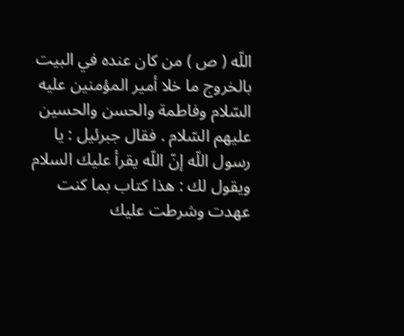اللّه ( ص ) من كان عنده في البيت بالخروج ما خلا أمير المؤمنين عليه السّلام وفاطمة والحسن والحسين عليهم السّلام . فقال جبرئيل : يا رسول اللّه إنّ اللّه يقرأ عليك السلام ويقول لك : هذا كتاب بما كنت عهدت وشرطت عليك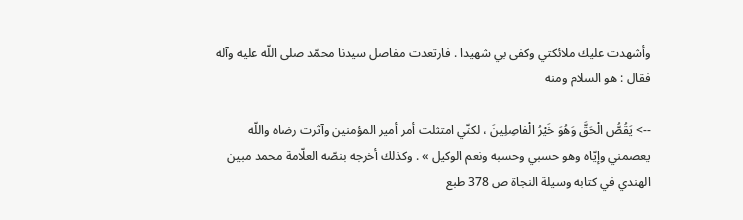وأشهدت عليك ملائكتي وكفى بي شهيدا . فارتعدت مفاصل سيدنا محمّد صلى اللّه عليه وآله فقال : هو السلام ومنه

--> يَقُصُّ الْحَقَّ وَهُوَ خَيْرُ الْفاصِلِينَ ، لكنّي امتثلت أمر أمير المؤمنين وآثرت رضاه واللّه يعصمني وإيّاه وهو حسبي وحسبه ونعم الوكيل » . وكذلك أخرجه بنصّه العلّامة محمد مبين الهندي في كتابه وسيلة النجاة ص 378 طبع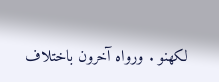لكهنو . ورواه آخرون باختلاف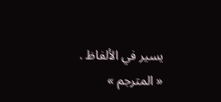يسير في الألفاظ . « المترجم »